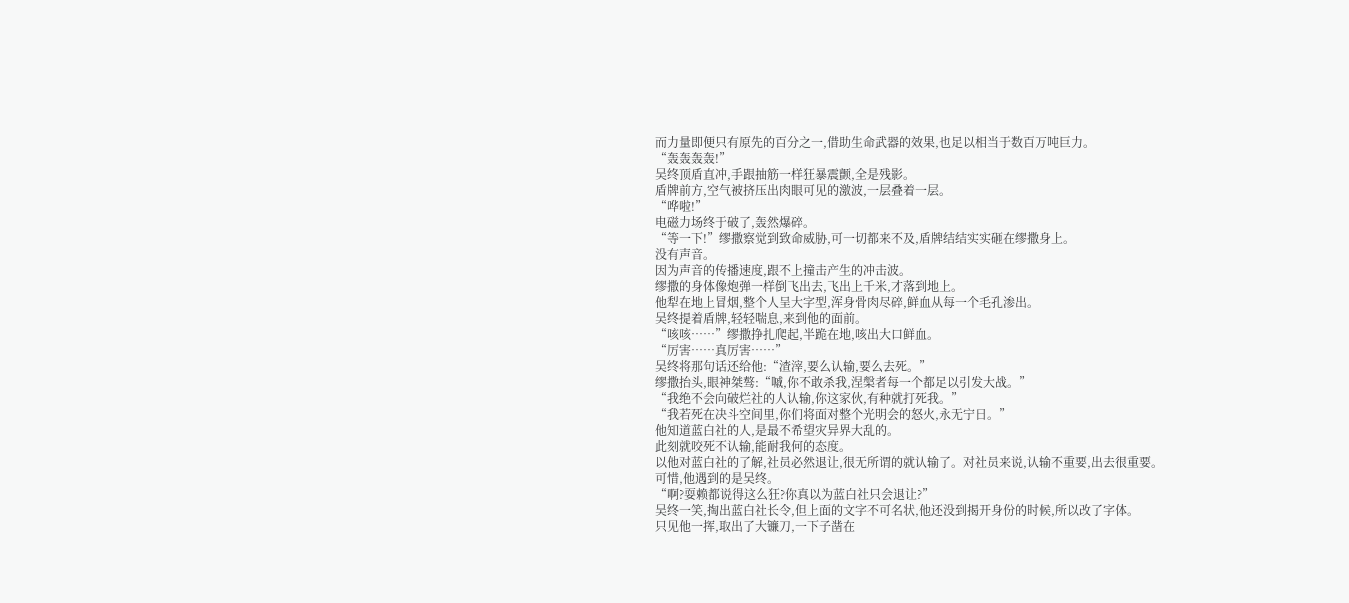而力量即便只有原先的百分之一,借助生命武器的效果,也足以相当于数百万吨巨力。
“轰轰轰轰!”
吴终顶盾直冲,手跟抽筋一样狂暴震颤,全是残影。
盾牌前方,空气被挤压出肉眼可见的激波,一层叠着一层。
“哗啦!”
电磁力场终于破了,轰然爆碎。
“等一下!”缪撒察觉到致命威胁,可一切都来不及,盾牌结结实实砸在缪撒身上。
没有声音。
因为声音的传播速度,跟不上撞击产生的冲击波。
缪撒的身体像炮弹一样倒飞出去,飞出上千米,才落到地上。
他犁在地上冒烟,整个人呈大字型,浑身骨肉尽碎,鲜血从每一个毛孔渗出。
吴终提着盾牌,轻轻喘息,来到他的面前。
“咳咳……”缪撒挣扎爬起,半跪在地,咳出大口鲜血。
“厉害……真厉害……”
吴终将那句话还给他:“渣滓,要么认输,要么去死。”
缪撒抬头,眼神桀骜:“嘁,你不敢杀我,涅槃者每一个都足以引发大战。”
“我绝不会向破烂社的人认输,你这家伙,有种就打死我。”
“我若死在决斗空间里,你们将面对整个光明会的怒火,永无宁日。”
他知道蓝白社的人,是最不希望灾异界大乱的。
此刻就咬死不认输,能耐我何的态度。
以他对蓝白社的了解,社员必然退让,很无所谓的就认输了。对社员来说,认输不重要,出去很重要。
可惜,他遇到的是吴终。
“啊?耍赖都说得这么狂?你真以为蓝白社只会退让?”
吴终一笑,掏出蓝白社长令,但上面的文字不可名状,他还没到揭开身份的时候,所以改了字体。
只见他一挥,取出了大镰刀,一下子凿在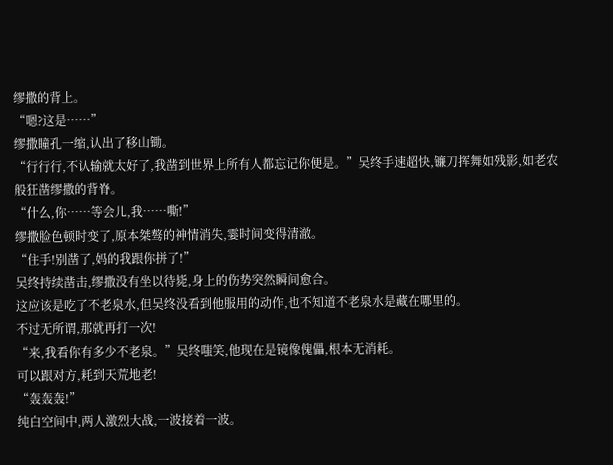缪撒的背上。
“嗯?这是……”
缪撒瞳孔一缩,认出了移山锄。
“行行行,不认输就太好了,我凿到世界上所有人都忘记你便是。”吴终手速超快,镰刀挥舞如残影,如老农般狂凿缪撒的背脊。
“什么,你……等会儿,我……嘶!”
缪撒脸色顿时变了,原本桀骜的神情消失,霎时间变得清澈。
“住手!别凿了,妈的我跟你拼了!”
吴终持续凿击,缪撒没有坐以待毙,身上的伤势突然瞬间愈合。
这应该是吃了不老泉水,但吴终没看到他服用的动作,也不知道不老泉水是藏在哪里的。
不过无所谓,那就再打一次!
“来,我看你有多少不老泉。”吴终嗤笑,他现在是镜像傀儡,根本无消耗。
可以跟对方,耗到天荒地老!
“轰轰轰!”
纯白空间中,两人激烈大战,一波接着一波。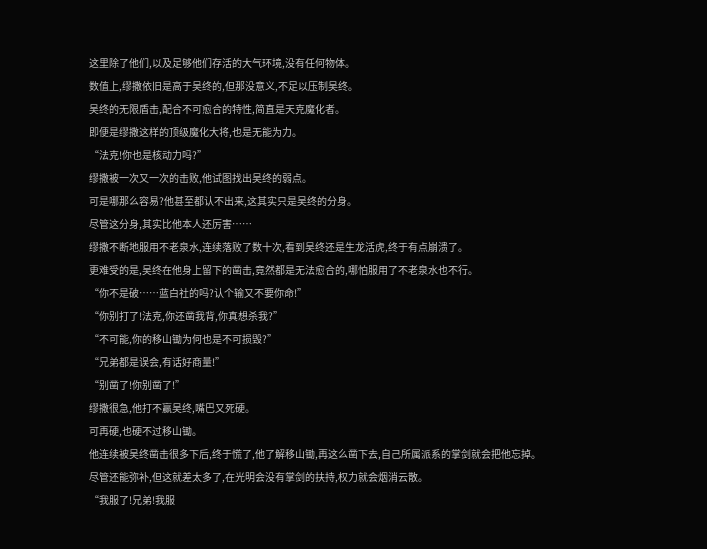这里除了他们,以及足够他们存活的大气环境,没有任何物体。
数值上,缪撒依旧是高于吴终的,但那没意义,不足以压制吴终。
吴终的无限盾击,配合不可愈合的特性,简直是天克魔化者。
即便是缪撒这样的顶级魔化大将,也是无能为力。
“法克!你也是核动力吗?”
缪撒被一次又一次的击败,他试图找出吴终的弱点。
可是哪那么容易?他甚至都认不出来,这其实只是吴终的分身。
尽管这分身,其实比他本人还厉害……
缪撒不断地服用不老泉水,连续落败了数十次,看到吴终还是生龙活虎,终于有点崩溃了。
更难受的是,吴终在他身上留下的凿击,竟然都是无法愈合的,哪怕服用了不老泉水也不行。
“你不是破……蓝白社的吗?认个输又不要你命!”
“你别打了!法克,你还凿我背,你真想杀我?”
“不可能,你的移山锄为何也是不可损毁?”
“兄弟都是误会,有话好商量!”
“别凿了!你别凿了!”
缪撒很急,他打不赢吴终,嘴巴又死硬。
可再硬,也硬不过移山锄。
他连续被吴终凿击很多下后,终于慌了,他了解移山锄,再这么凿下去,自己所属派系的掌剑就会把他忘掉。
尽管还能弥补,但这就差太多了,在光明会没有掌剑的扶持,权力就会烟消云散。
“我服了!兄弟!我服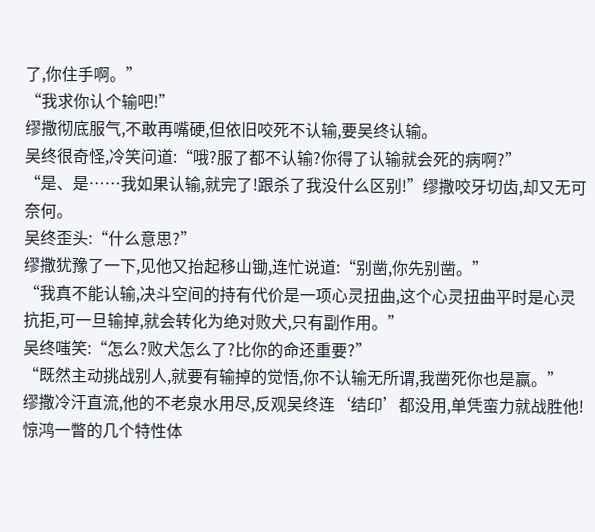了,你住手啊。”
“我求你认个输吧!”
缪撒彻底服气,不敢再嘴硬,但依旧咬死不认输,要吴终认输。
吴终很奇怪,冷笑问道:“哦?服了都不认输?你得了认输就会死的病啊?”
“是、是……我如果认输,就完了!跟杀了我没什么区别!”缪撒咬牙切齿,却又无可奈何。
吴终歪头:“什么意思?”
缪撒犹豫了一下,见他又抬起移山锄,连忙说道:“别凿,你先别凿。”
“我真不能认输,决斗空间的持有代价是一项心灵扭曲,这个心灵扭曲平时是心灵抗拒,可一旦输掉,就会转化为绝对败犬,只有副作用。”
吴终嗤笑:“怎么?败犬怎么了?比你的命还重要?”
“既然主动挑战别人,就要有输掉的觉悟,你不认输无所谓,我凿死你也是赢。”
缪撒冷汗直流,他的不老泉水用尽,反观吴终连‘结印’都没用,单凭蛮力就战胜他!
惊鸿一瞥的几个特性体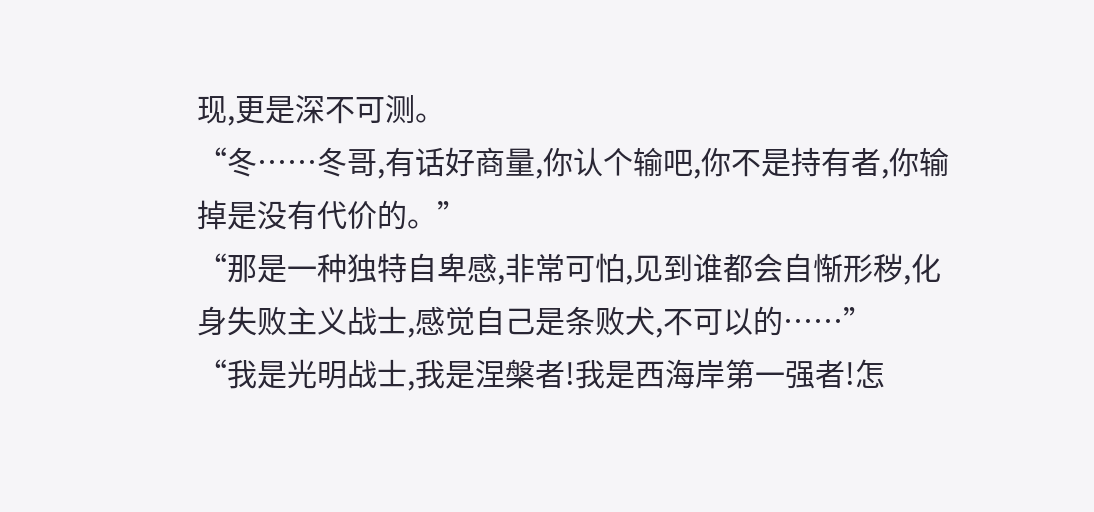现,更是深不可测。
“冬……冬哥,有话好商量,你认个输吧,你不是持有者,你输掉是没有代价的。”
“那是一种独特自卑感,非常可怕,见到谁都会自惭形秽,化身失败主义战士,感觉自己是条败犬,不可以的……”
“我是光明战士,我是涅槃者!我是西海岸第一强者!怎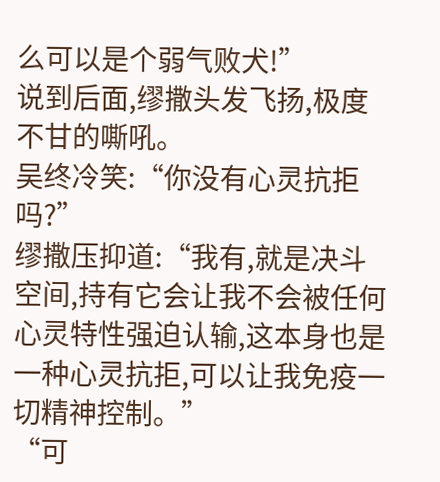么可以是个弱气败犬!”
说到后面,缪撒头发飞扬,极度不甘的嘶吼。
吴终冷笑:“你没有心灵抗拒吗?”
缪撒压抑道:“我有,就是决斗空间,持有它会让我不会被任何心灵特性强迫认输,这本身也是一种心灵抗拒,可以让我免疫一切精神控制。”
“可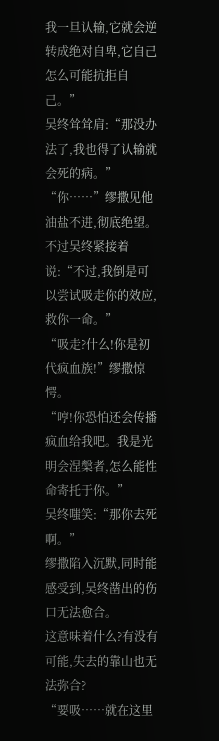我一旦认输,它就会逆转成绝对自卑,它自己怎么可能抗拒自己。”
吴终耸耸肩:“那没办法了,我也得了认输就会死的病。”
“你……”缪撒见他油盐不进,彻底绝望。
不过吴终紧接着说:“不过,我倒是可以尝试吸走你的效应,救你一命。”
“吸走?什么!你是初代疯血族!”缪撒惊愕。
“哼!你恐怕还会传播疯血给我吧。我是光明会涅槃者,怎么能性命寄托于你。”
吴终嗤笑:“那你去死啊。”
缪撒陷入沉默,同时能感受到,吴终凿出的伤口无法愈合。
这意味着什么?有没有可能,失去的靠山也无法弥合?
“要吸……就在这里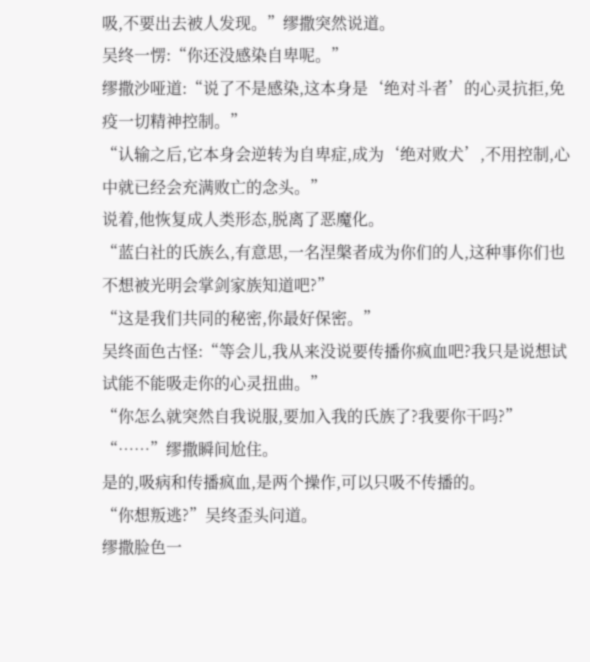吸,不要出去被人发现。”缪撒突然说道。
吴终一愣:“你还没感染自卑呢。”
缪撒沙哑道:“说了不是感染,这本身是‘绝对斗者’的心灵抗拒,免疫一切精神控制。”
“认输之后,它本身会逆转为自卑症,成为‘绝对败犬’,不用控制,心中就已经会充满败亡的念头。”
说着,他恢复成人类形态,脱离了恶魔化。
“蓝白社的氏族么,有意思,一名涅槃者成为你们的人,这种事你们也不想被光明会掌剑家族知道吧?”
“这是我们共同的秘密,你最好保密。”
吴终面色古怪:“等会儿,我从来没说要传播你疯血吧?我只是说想试试能不能吸走你的心灵扭曲。”
“你怎么就突然自我说服,要加入我的氏族了?我要你干吗?”
“……”缪撒瞬间尬住。
是的,吸病和传播疯血,是两个操作,可以只吸不传播的。
“你想叛逃?”吴终歪头问道。
缪撒脸色一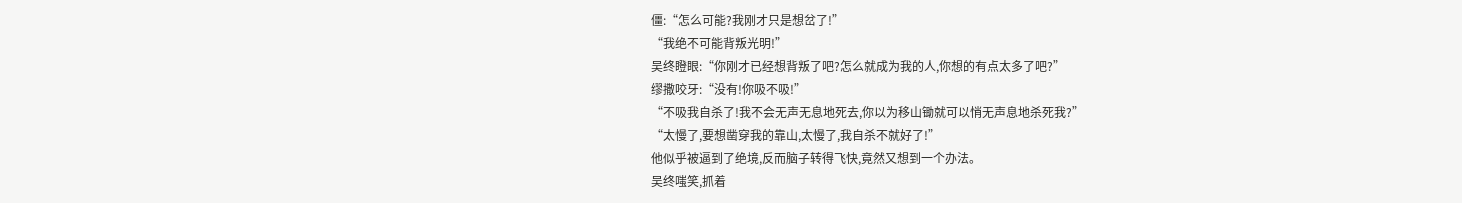僵:“怎么可能?我刚才只是想岔了!”
“我绝不可能背叛光明!”
吴终瞪眼:“你刚才已经想背叛了吧?怎么就成为我的人,你想的有点太多了吧?”
缪撒咬牙:“没有!你吸不吸!”
“不吸我自杀了!我不会无声无息地死去,你以为移山锄就可以悄无声息地杀死我?”
“太慢了,要想凿穿我的靠山,太慢了,我自杀不就好了!”
他似乎被逼到了绝境,反而脑子转得飞快,竟然又想到一个办法。
吴终嗤笑,抓着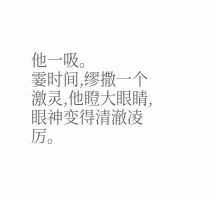他一吸。
霎时间,缪撒一个激灵,他瞪大眼睛,眼神变得清澈凌厉。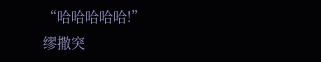“哈哈哈哈哈!”
缪撒突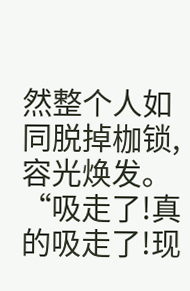然整个人如同脱掉枷锁,容光焕发。
“吸走了!真的吸走了!现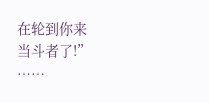在轮到你来当斗者了!”
……